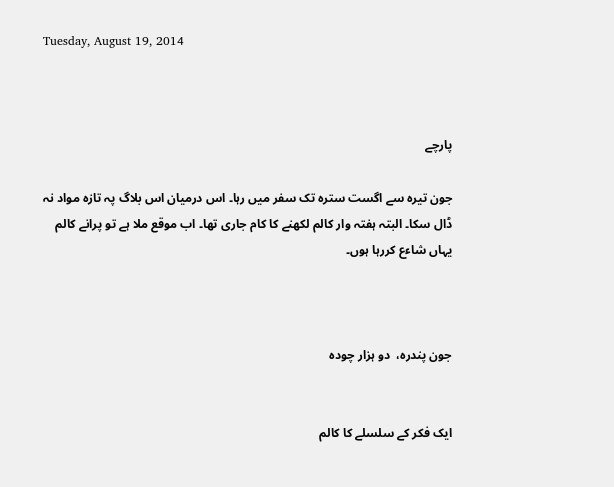Tuesday, August 19, 2014



پارچے

جون تیرہ سے اگست سترہ تک سفر میں رہا۔ اس درمیان اس بلاگ پہ تازہ مواد نہ ڈال سکا۔ البتہ ہفتہ وار کالم لکھنے کا کام جاری تھا۔ اب موقع ملا ہے تو پرانے کالم یہاں شاءع کررہا ہوں۔



جون پندرہ،  دو ہزار چودہ


ایک فکر کے سلسلے کا کالم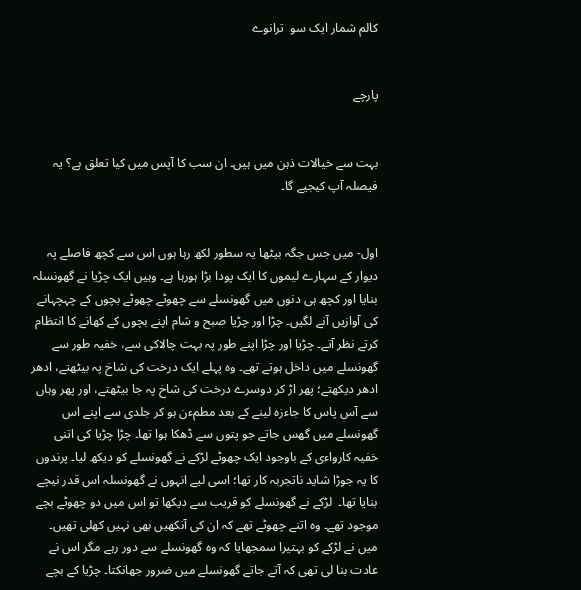کالم شمار ایک سو  ترانوے


پارچے


بہت سے خیالات ذہن میں ہیں۔ ان سب کا آپس میں کیا تعلق ہے؟ یہ فیصلہ آپ کیجیے گا۔


اول- میں جس جگہ بیٹھا یہ سطور لکھ رہا ہوں اس سے کچھ فاصلے پہ دیوار کے سہارے لیموں کا ایک پودا بڑا ہورہا ہے۔ وہیں ایک چڑیا نے گھونسلہ بنایا اور کچھ ہی دنوں میں گھونسلے سے چھوٹے چھوٹے بچوں کے چہچہانے کی آوازیں آنے لگیں۔ چڑا اور چڑیا صبح و شام اپنے بچوں کے کھانے کا انتظام کرتے نظر آتے۔ چڑیا اور چڑا اپنے طور پہ بہت چالاکی سے، خفیہ طور سے گھونسلے میں داخل ہوتے تھے۔ وہ پہلے ایک درخت کی شاخ پہ بیٹھتے، ادھر ادھر دیکھتے؛ پھر اڑ کر دوسرے درخت کی شاخ پہ جا بیٹھتے، اور پھر وہاں سے آس پاس کا جاءزہ لینے کے بعد مطمءن ہو کر جلدی سے اپنے اس گھونسلے میں گھس جاتے جو پتوں سے ڈھکا ہوا تھا۔ چڑا چڑیا کی اتنی خفیہ کارواءی کے باوجود ایک چھوٹے لڑکے نے گھونسلے کو دیکھ لیا۔ پرندوں کا یہ جوڑا شاید ناتجربہ کار تھا؛ اسی لیے انہوں نے گھونسلہ اس قدر نیچے بنایا تھا۔  لڑکے نے گھونسلے کو قریب سے دیکھا تو اس میں دو چھوٹے بچے موجود تھے۔ وہ اتنے چھوٹے تھے کہ ان کی آنکھیں بھی نہیں کھلی تھیں۔ میں نے لڑکے کو بہتیرا سمجھایا کہ وہ گھونسلے سے دور رہے مگر اس نے عادت بنا لی تھی کہ آتے جاتے گھونسلے میں ضرور جھانکتا۔ چڑیا کے بچے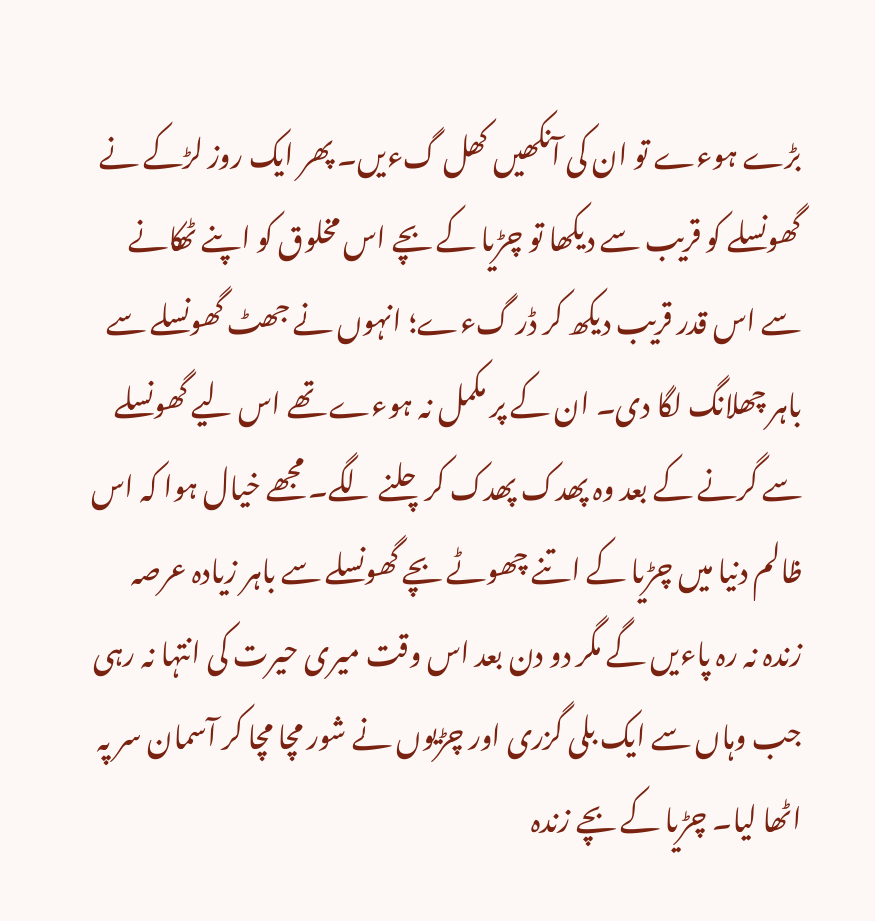بڑے ہوءے تو ان کی آنکھیں کھل گءیں۔ پھر ایک روز لڑکے نے گھونسلے کو قریب سے دیکھا تو چڑیا کے بچے اس مخلوق کو اپنے ٹھکانے سے اس قدر قریب دیکھ کر ڈر گءے؛ انہوں نے جھٹ گھونسلے سے باہر چھلانگ لگا دی۔ ان کے پر مکمل نہ ہوءے تھے اس لیے گھونسلے سے گرنے کے بعد وہ پھدک پھدک کرچلنے لگے۔ مجھے خیال ہوا کہ اس ظالم دنیا میں چڑیا کے اتنے چھوٹے بچے گھونسلے سے باہر زیادہ عرصہ زندہ نہ رہ پاءیں گے مگر دو دن بعد اس وقت میری حیرت کی انتہا نہ رہی جب وہاں سے ایک بلی گزری اور چڑیوں نے شور مچا مچا کر آسمان سر پہ اٹھا لیا۔ چڑیا کے بچے زندہ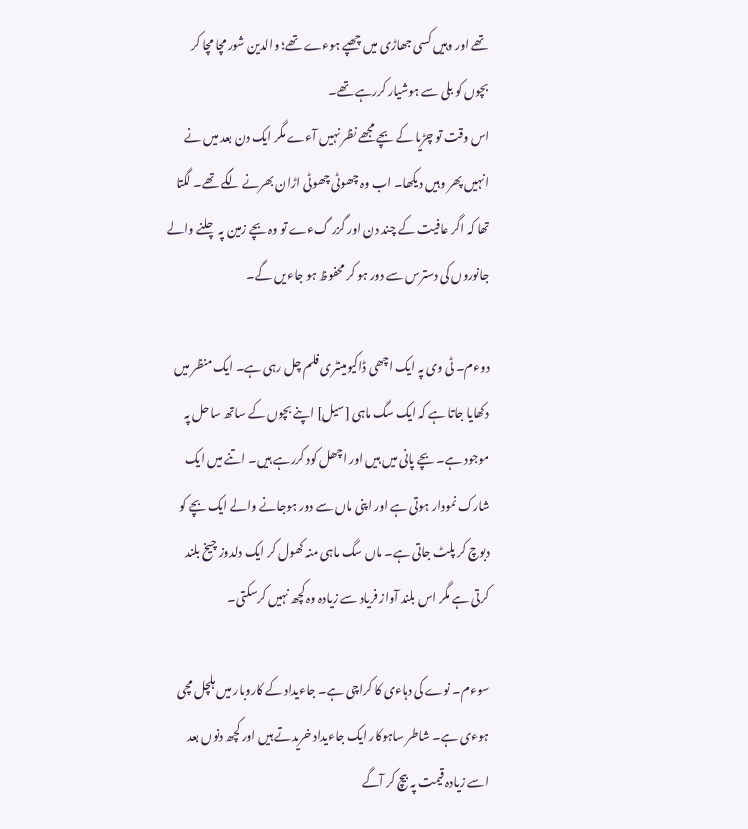تھے اور وہیں کسی جھاڑی میں چھپے ہوءے تھے؛ والدین شور مچا مچا کر بچوں کو بلی سے ہوشیار کررہے تھے۔
اس وقت تو چڑیا کے بچے مجھے نظر نہیں آءے مگر ایک دن بعد میں نے انہیں پھر وہیں دیکھا۔ اب وہ چھوٹی چھوٹی اڑان بھرنے لگے تھے۔ لگتا تھا کہ اگر عافیت کے چند دن اور گزر گءے تو وہ بچے زمین پہ چلنے والے جانوروں کی دسترس سے دور ہو کر محفوظ ہو جاءیں گے۔

دوءم۔ ٹی وی پہ ایک اچھی ڈاکیومینٹری فلم چل رہی ہے۔ ایک منظر میں دکھایا جاتا ہے کہ ایک سگ ماہی [سیل] اپنے بچوں کے ساتھ ساحل پہ موجود ہے۔ بچے پانی میں ہیں اور اچھل کود کررہے ہیں۔ اتنے میں ایک شارک نمودار ہوتی ہے اور اپنی ماں سے دور ہوجانے والے ایک بچے کو دبوچ کر پلٹ جاتی ہے۔ ماں سگ ماہی منہ کھول کر ایک دلدوز چیخ بلند کرتی ہے مگر اس بلند آواز فریاد سے زیادہ وہ کچھ نہیں کرسکتی۔

سوءم۔ نوے کی دہاءی کا کراچی ہے۔ جاءیداد کے کاروبار میں ہلچل مچی ہوءی ہے۔ شاطر ساہوکار ایک جاءیداد خریدتے ہیں اور کچھ دنوں بعد اسے زیادہ قیمت پہ بیچ کر آگے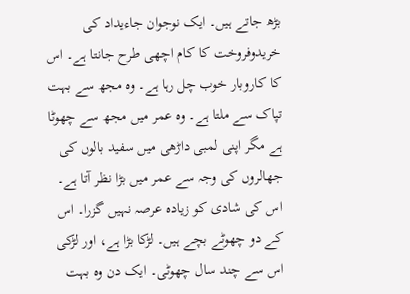بڑھ جاتے ہیں۔ ایک نوجوان جاءیداد کی خریدوفروخت کا کام اچھی طرح جانتا ہے۔ اس کا کاروبار خوب چل رہا ہے۔ وہ مجھ سے بہت تپاک سے ملتا ہے۔ وہ عمر میں مجھ سے چھوٹا ہے مگر اپنی لمبی داڑھی میں سفید بالوں کی جھالروں کی وجہ سے عمر میں بڑا نظر آتا ہے۔ اس کی شادی کو زیادہ عرصہ نہیں گزرا۔ اس کے دو چھوٹے بچے ہیں۔ لڑکا بڑا ہے، اور لڑکی اس سے چند سال چھوٹی۔ ایک دن وہ بہت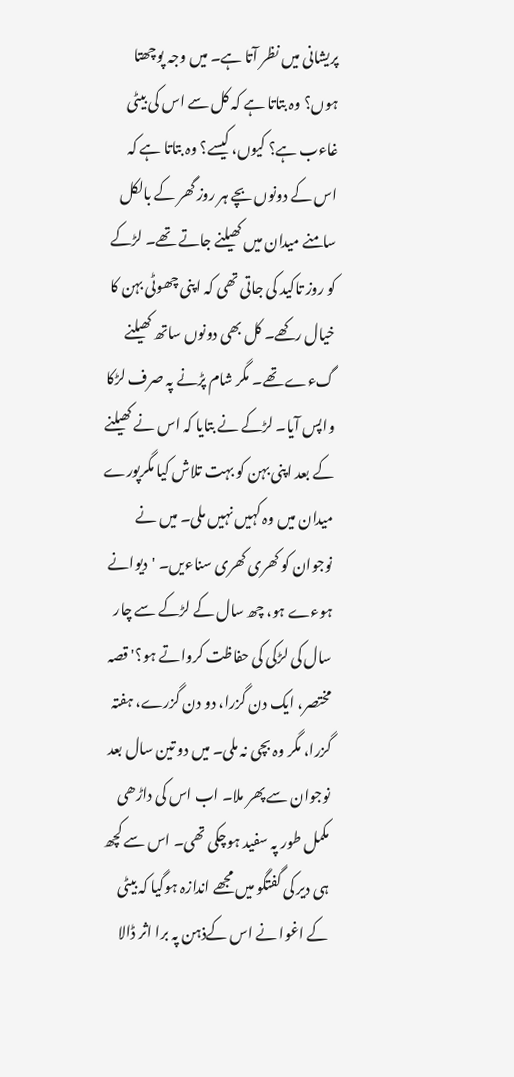پریشانی میں نظر آتا ہے۔ میں وجہ پوچھتا ہوں؟ وہ بتاتا ہے کہ کل سے اس کی بیٹی غاءب ہے؟ کیوں، کیسے؟ وہ بتاتا ہے کہ اس کے دونوں بچے ہر روز گھر کے بالکل سامنے میدان میں کھیلنے جاتے تھے۔ لڑکے کو روز تاکید کی جاتی تھی کہ اپنی چھوٹی بہن کا خیال رکھے۔ کل بھی دونوں ساتھ کھیلنے گءے تھے۔ مگر شام پڑنے پہ صرف لڑکا واپس آیا۔ لڑکے نے بتایا کہ اس نے کھیلنے کے بعد اپنی بہن کو بہت تلاش کیا مگرپورے میدان میں وہ کہیں نہیں ملی۔ میں نے نوجوان کو کھری کھری سناءیں۔ 'دیوانے ہوءے ہو، چھ سال کے لڑکے سے چار سال کی لڑکی کی حفاظت کرواتے ہو؟' قصہ مختصر، ایک دن گزرا، دو دن گزرے، ہفتہ گزرا، مگر وہ بچی نہ ملی۔ میں دو تین سال بعد نوجوان سے پھر ملا۔ اب اس کی داڑھی مکمل طور پہ سفید ہوچکی تھی۔ اس سے کچھ ہی دیر کی گفتگو میں مجھے اندازہ ہوگیا کہ بیٹی کے اغوا نے اس کےذہن پہ برا اثر ڈالا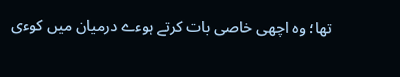تھا؛ وہ اچھی خاصی بات کرتے ہوءے درمیان میں کوءی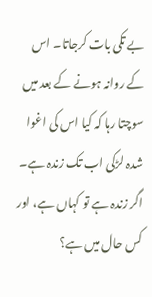بے تکی بات کرجاتا۔ اس کے روانہ ہونے کے بعد میں سوچتا رہا کہ کیا اس کی اغوا شدہ لڑکی اب تک زندہ ہے۔ اگر زندہ ہے تو کہاں ہے، اور کس حال میں ہے؟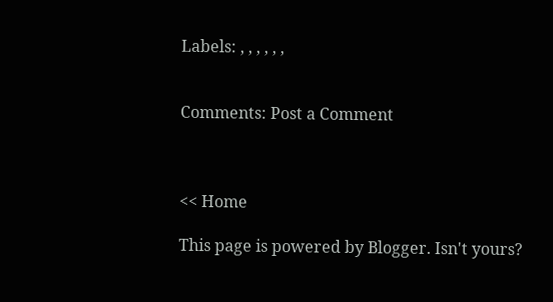Labels: , , , , , ,


Comments: Post a Comment



<< Home

This page is powered by Blogger. Isn't yours?